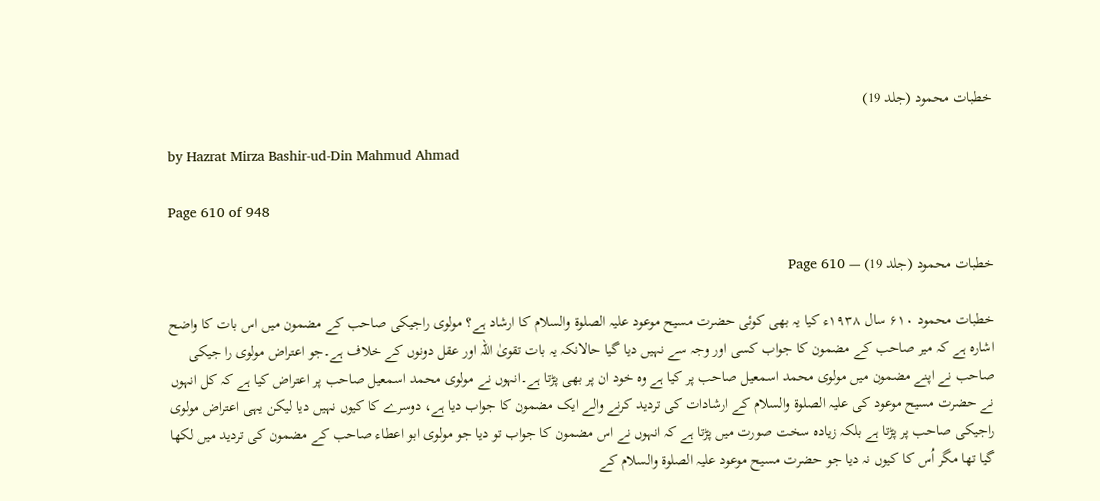خطبات محمود (جلد 19)

by Hazrat Mirza Bashir-ud-Din Mahmud Ahmad

Page 610 of 948

خطبات محمود (جلد 19) — Page 610

خطبات محمود ۶۱۰ سال ۱۹۳۸ء کیا یہ بھی کوئی حضرت مسیح موعود علیہ الصلوۃ والسلام کا ارشاد ہے؟ مولوی راجیکی صاحب کے مضمون میں اس بات کا واضح اشارہ ہے کہ میر صاحب کے مضمون کا جواب کسی اور وجہ سے نہیں دیا گیا حالانکہ یہ بات تقویٰ اللہ اور عقل دونوں کے خلاف ہے۔جو اعتراض مولوی را جیکی صاحب نے اپنے مضمون میں مولوی محمد اسمعیل صاحب پر کیا ہے وہ خود ان پر بھی پڑتا ہے۔انہوں نے مولوی محمد اسمعیل صاحب پر اعتراض کیا ہے کہ کل انہوں نے حضرت مسیح موعود کی علیہ الصلوۃ والسلام کے ارشادات کی تردید کرنے والے ایک مضمون کا جواب دیا ہے، دوسرے کا کیوں نہیں دیا لیکن یہی اعتراض مولوی راجیکی صاحب پر پڑتا ہے بلکہ زیادہ سخت صورت میں پڑتا ہے کہ انہوں نے اس مضمون کا جواب تو دیا جو مولوی ابو اعطاء صاحب کے مضمون کی تردید میں لکھا گیا تھا مگر اُس کا کیوں نہ دیا جو حضرت مسیح موعود علیہ الصلوۃ والسلام کے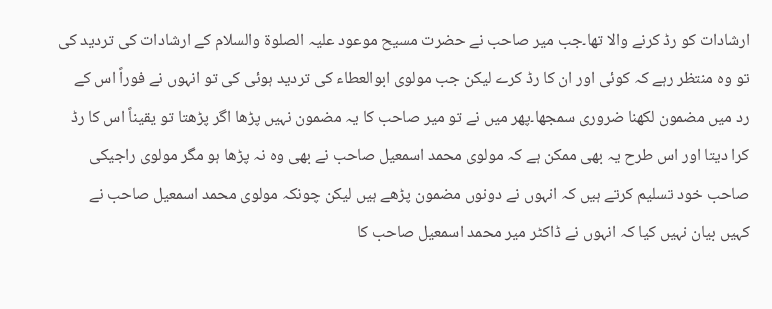ارشادات کو رڈ کرنے والا تھا۔جب میر صاحب نے حضرت مسیح موعود علیہ الصلوۃ والسلام کے ارشادات کی تردید کی تو وہ منتظر رہے کہ کوئی اور ان کا رڈ کرے لیکن جب مولوی ابوالعطاء کی تردید ہوئی کی تو انہوں نے فوراً اس کے رد میں مضمون لکھنا ضروری سمجھا۔پھر میں نے تو میر صاحب کا یہ مضمون نہیں پڑھا اگر پڑھتا تو یقیناً اس کا رڈ کرا دیتا اور اس طرح یہ بھی ممکن ہے کہ مولوی محمد اسمعیل صاحب نے بھی وہ نہ پڑھا ہو مگر مولوی راجیکی صاحب خود تسلیم کرتے ہیں کہ انہوں نے دونوں مضمون پڑھے ہیں لیکن چونکہ مولوی محمد اسمعیل صاحب نے کہیں بیان نہیں کیا کہ انہوں نے ڈاکٹر میر محمد اسمعیل صاحب کا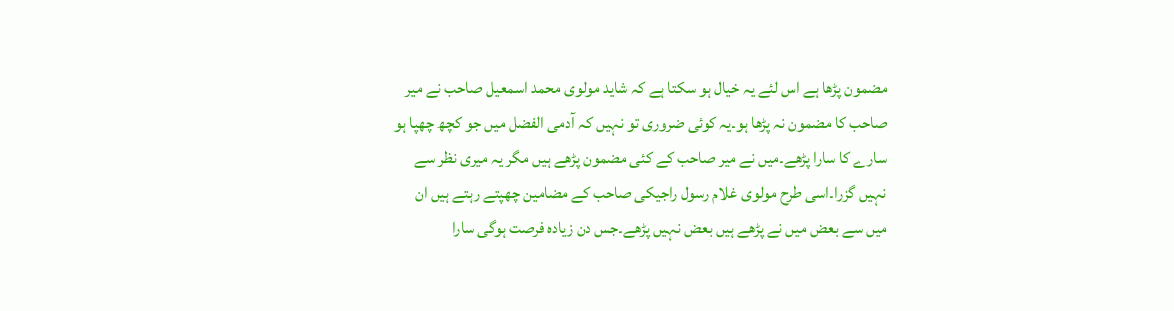مضمون پڑھا ہے اس لئے یہ خیال ہو سکتا ہے کہ شاید مولوی محمد اسمعیل صاحب نے میر صاحب کا مضمون نہ پڑھا ہو۔یہ کوئی ضروری تو نہیں کہ آدمی الفضل میں جو کچھ چھپا ہو سارے کا سارا پڑھے۔میں نے میر صاحب کے کئی مضمون پڑھے ہیں مگر یہ میری نظر سے نہیں گزرا۔اسی طرح مولوی غلام رسول راجیکی صاحب کے مضامین چھپتے رہتے ہیں ان میں سے بعض میں نے پڑھے ہیں بعض نہیں پڑھے۔جس دن زیادہ فرصت ہوگی سارا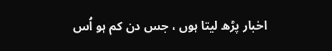اخبار پڑھ لیتا ہوں ، جس دن کم ہو اُس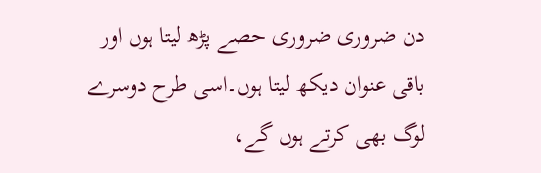دن ضروری ضروری حصے پڑھ لیتا ہوں اور باقی عنوان دیکھ لیتا ہوں۔اسی طرح دوسرے لوگ بھی کرتے ہوں گے،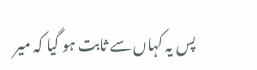پس یہ کہاں سے ثابت ہو گیا کہ میر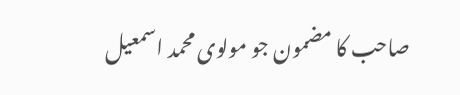صاحب کا مضمون جو مولوی محمد اسمعیل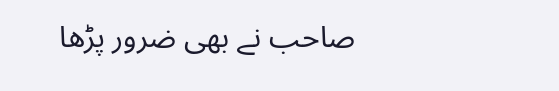صاحب نے بھی ضرور پڑھا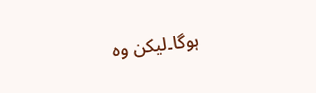ہوگا۔لیکن وہ